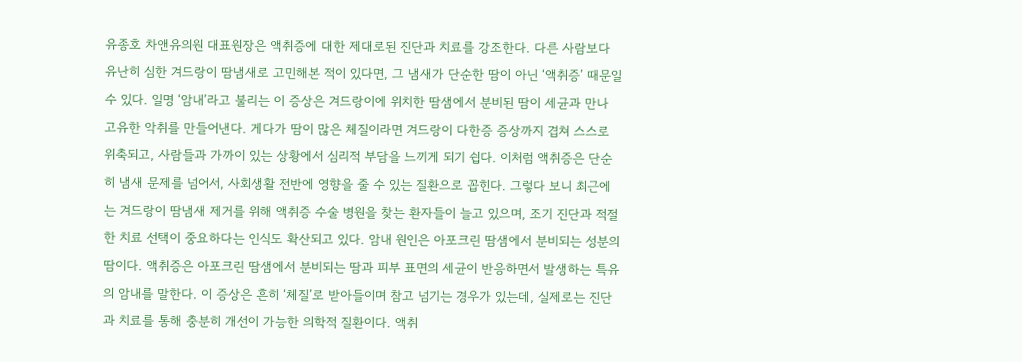유종호 차앤유의원 대표원장은 액취증에 대한 제대로된 진단과 치료를 강조한다. 다른 사람보다 유난히 심한 겨드랑이 땀냄새로 고민해본 적이 있다면, 그 냄새가 단순한 땀이 아닌 ‘액취증’ 때문일 수 있다. 일명 ‘암내’라고 불리는 이 증상은 겨드랑이에 위치한 땀샘에서 분비된 땀이 세균과 만나 고유한 악취를 만들어낸다. 게다가 땀이 많은 체질이라면 겨드랑이 다한증 증상까지 겹쳐 스스로 위축되고, 사람들과 가까이 있는 상황에서 심리적 부담을 느끼게 되기 쉽다. 이처럼 액취증은 단순히 냄새 문제를 넘어서, 사회생활 전반에 영향을 줄 수 있는 질환으로 꼽힌다. 그렇다 보니 최근에는 겨드랑이 땀냄새 제거를 위해 액취증 수술 병원을 찾는 환자들이 늘고 있으며, 조기 진단과 적절한 치료 선택이 중요하다는 인식도 확산되고 있다. 암내 원인은 아포크린 땀샘에서 분비되는 성분의 땀이다. 액취증은 아포크린 땀샘에서 분비되는 땀과 피부 표면의 세균이 반응하면서 발생하는 특유의 암내를 말한다. 이 증상은 흔히 ‘체질’로 받아들이며 참고 넘기는 경우가 있는데, 실제로는 진단과 치료를 통해 충분히 개선이 가능한 의학적 질환이다. 액취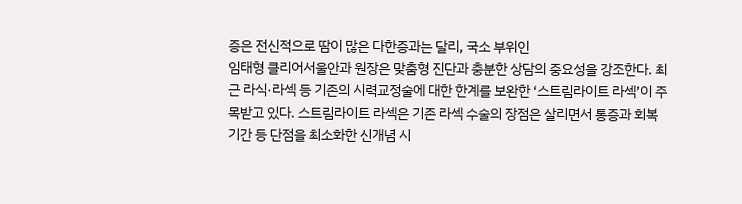증은 전신적으로 땀이 많은 다한증과는 달리, 국소 부위인
임태형 클리어서울안과 원장은 맞춤형 진단과 충분한 상담의 중요성을 강조한다. 최근 라식·라섹 등 기존의 시력교정술에 대한 한계를 보완한 ‘스트림라이트 라섹’이 주목받고 있다. 스트림라이트 라섹은 기존 라섹 수술의 장점은 살리면서 통증과 회복 기간 등 단점을 최소화한 신개념 시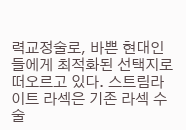력교정술로, 바쁜 현대인들에게 최적화된 선택지로 떠오르고 있다. 스트림라이트 라섹은 기존 라섹 수술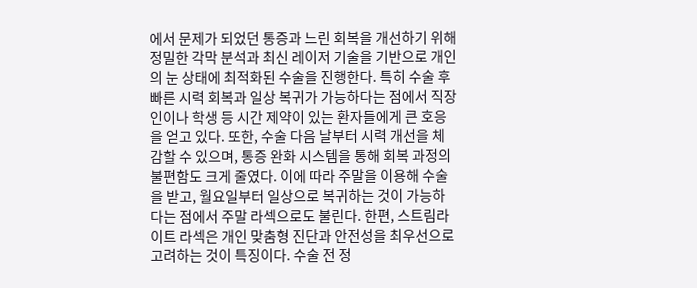에서 문제가 되었던 통증과 느린 회복을 개선하기 위해 정밀한 각막 분석과 최신 레이저 기술을 기반으로 개인의 눈 상태에 최적화된 수술을 진행한다. 특히 수술 후 빠른 시력 회복과 일상 복귀가 가능하다는 점에서 직장인이나 학생 등 시간 제약이 있는 환자들에게 큰 호응을 얻고 있다. 또한, 수술 다음 날부터 시력 개선을 체감할 수 있으며, 통증 완화 시스템을 통해 회복 과정의 불편함도 크게 줄였다. 이에 따라 주말을 이용해 수술을 받고, 월요일부터 일상으로 복귀하는 것이 가능하다는 점에서 주말 라섹으로도 불린다. 한편, 스트림라이트 라섹은 개인 맞춤형 진단과 안전성을 최우선으로 고려하는 것이 특징이다. 수술 전 정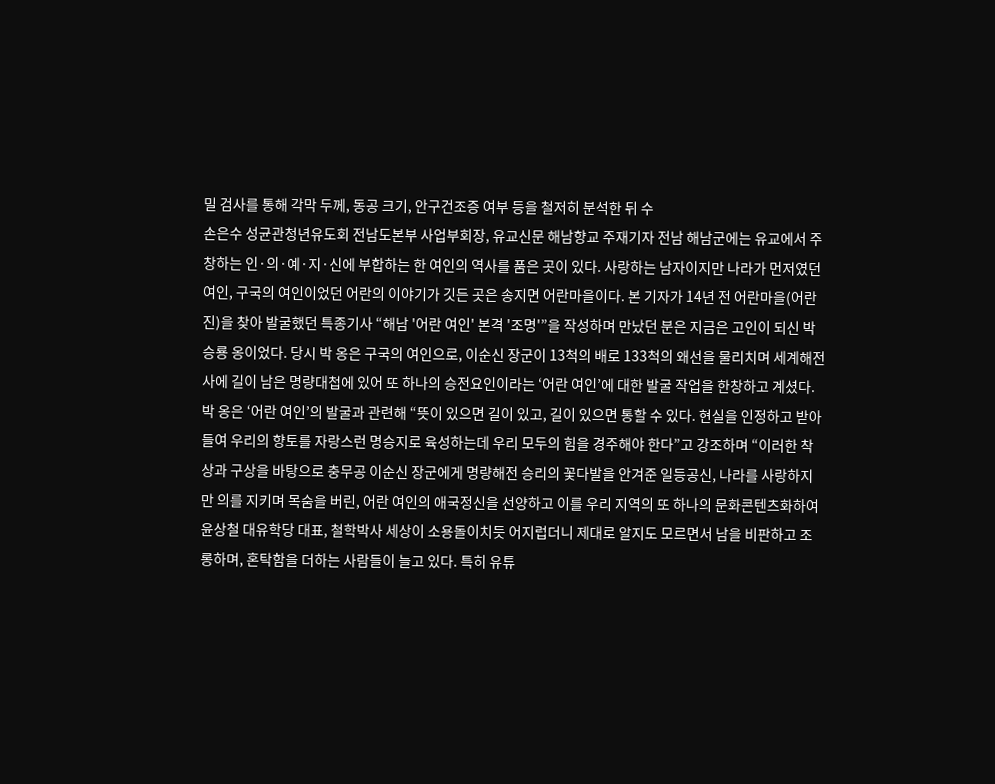밀 검사를 통해 각막 두께, 동공 크기, 안구건조증 여부 등을 철저히 분석한 뒤 수
손은수 성균관청년유도회 전남도본부 사업부회장, 유교신문 해남향교 주재기자 전남 해남군에는 유교에서 주창하는 인·의·예·지·신에 부합하는 한 여인의 역사를 품은 곳이 있다. 사랑하는 남자이지만 나라가 먼저였던 여인, 구국의 여인이었던 어란의 이야기가 깃든 곳은 송지면 어란마을이다. 본 기자가 14년 전 어란마을(어란진)을 찾아 발굴했던 특종기사 “해남 '어란 여인' 본격 '조명'”을 작성하며 만났던 분은 지금은 고인이 되신 박승룡 옹이었다. 당시 박 옹은 구국의 여인으로, 이순신 장군이 13척의 배로 133척의 왜선을 물리치며 세계해전사에 길이 남은 명량대첩에 있어 또 하나의 승전요인이라는 ‘어란 여인’에 대한 발굴 작업을 한창하고 계셨다. 박 옹은 ‘어란 여인’의 발굴과 관련해 “뜻이 있으면 길이 있고, 길이 있으면 통할 수 있다. 현실을 인정하고 받아들여 우리의 향토를 자랑스런 명승지로 육성하는데 우리 모두의 힘을 경주해야 한다”고 강조하며 “이러한 착상과 구상을 바탕으로 충무공 이순신 장군에게 명량해전 승리의 꽃다발을 안겨준 일등공신, 나라를 사랑하지만 의를 지키며 목숨을 버린, 어란 여인의 애국정신을 선양하고 이를 우리 지역의 또 하나의 문화콘텐츠화하여
윤상철 대유학당 대표, 철학박사 세상이 소용돌이치듯 어지럽더니 제대로 알지도 모르면서 남을 비판하고 조롱하며, 혼탁함을 더하는 사람들이 늘고 있다. 특히 유튜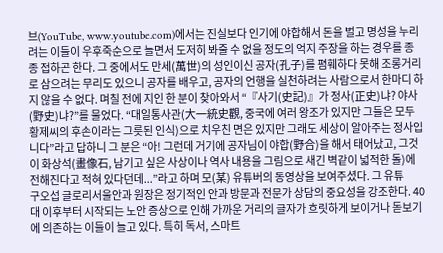브(YouTube, www.youtube.com)에서는 진실보다 인기에 야합해서 돈을 벌고 명성을 누리려는 이들이 우후죽순으로 늘면서 도저히 봐줄 수 없을 정도의 억지 주장을 하는 경우를 종종 접하곤 한다. 그 중에서도 만세(萬世)의 성인이신 공자(孔子)를 폄훼하다 못해 조롱거리로 삼으려는 무리도 있으니 공자를 배우고, 공자의 언행을 실천하려는 사람으로서 한마디 하지 않을 수 없다. 며칠 전에 지인 한 분이 찾아와서 “『사기(史記)』가 정사(正史)냐? 야사(野史)냐?”를 물었다. “대일통사관(大一統史觀, 중국에 여러 왕조가 있지만 그들은 모두 황제씨의 후손이라는 그릇된 인식)으로 치우친 면은 있지만 그래도 세상이 알아주는 정사입니다”라고 답하니 그 분은 “아! 그런데 거기에 공자님이 야합(野合)을 해서 태어났고, 그것이 화상석(畫像石, 남기고 싶은 사상이나 역사 내용을 그림으로 새긴 벽같이 넓적한 돌)에 전해진다고 적혀 있다던데...”라고 하며 모(某) 유튜버의 동영상을 보여주셨다. 그 유튜
구오섭 글로리서울안과 원장은 정기적인 안과 방문과 전문가 상담의 중요성을 강조한다. 40대 이후부터 시작되는 노안 증상으로 인해 가까운 거리의 글자가 흐릿하게 보이거나 돋보기에 의존하는 이들이 늘고 있다. 특히 독서, 스마트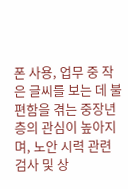폰 사용, 업무 중 작은 글씨를 보는 데 불편함을 겪는 중장년층의 관심이 높아지며, 노안 시력 관련 검사 및 상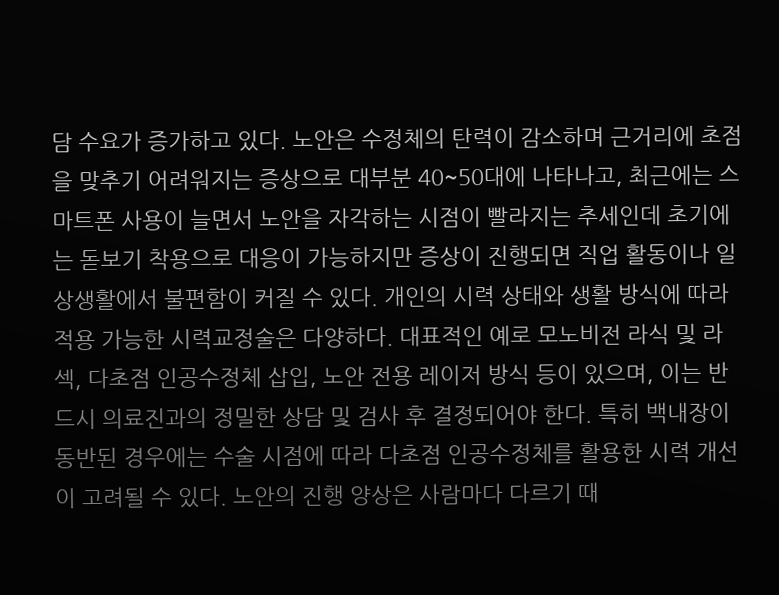담 수요가 증가하고 있다. 노안은 수정체의 탄력이 감소하며 근거리에 초점을 맞추기 어려워지는 증상으로 대부분 40~50대에 나타나고, 최근에는 스마트폰 사용이 늘면서 노안을 자각하는 시점이 빨라지는 추세인데 초기에는 돋보기 착용으로 대응이 가능하지만 증상이 진행되면 직업 활동이나 일상생활에서 불편함이 커질 수 있다. 개인의 시력 상태와 생활 방식에 따라 적용 가능한 시력교정술은 다양하다. 대표적인 예로 모노비전 라식 및 라섹, 다초점 인공수정체 삽입, 노안 전용 레이저 방식 등이 있으며, 이는 반드시 의료진과의 정밀한 상담 및 검사 후 결정되어야 한다. 특히 백내장이 동반된 경우에는 수술 시점에 따라 다초점 인공수정체를 활용한 시력 개선이 고려될 수 있다. 노안의 진행 양상은 사람마다 다르기 때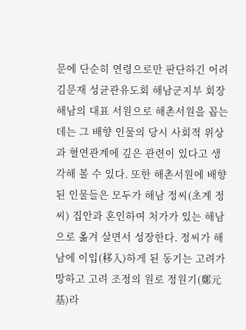문에 단순히 연령으로만 판단하긴 어려
김문재 성균관유도회 해남군지부 회장 해남의 대표 서원으로 해촌서원을 꼽는데는 그 배향 인물의 당시 사회적 위상과 혈연관계에 깊은 관련이 있다고 생각해 볼 수 있다. 또한 해촌서원에 배향된 인물들은 모두가 해남 정씨(초계 정씨) 집안과 혼인하여 처가가 있는 해남으로 옮겨 살면서 성장한다. 정씨가 해남에 이입(移入)하게 된 동기는 고려가 망하고 고려 조정의 원로 정원기(鄭元基)라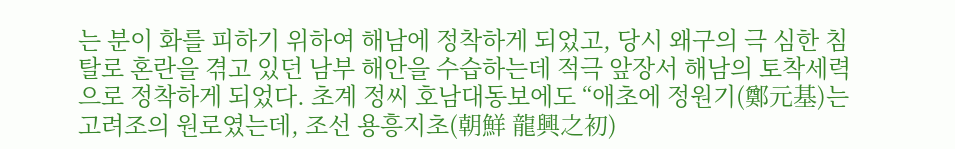는 분이 화를 피하기 위하여 해남에 정착하게 되었고, 당시 왜구의 극 심한 침탈로 혼란을 겪고 있던 남부 해안을 수습하는데 적극 앞장서 해남의 토착세력으로 정착하게 되었다. 초계 정씨 호남대동보에도 “애초에 정원기(鄭元基)는 고려조의 원로였는데, 조선 용흥지초(朝鮮 龍興之初)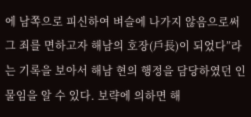에 남쪽으로 피신하여 벼슬에 나가지 않음으로써 그 죄를 면하고자 해남의 호장(戶長)이 되었다”라는 기록을 보아서 해남 현의 행정을 담당하였던 인물임을 알 수 있다. 보략에 의하면 해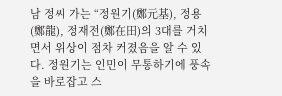남 정씨 가는 “정원기(鄭元基), 정용(鄭龍), 정재전(鄭在田)의 3대를 거치면서 위상이 점차 커졌음을 알 수 있다. 정원기는 인민이 무통하기에 풍속을 바로잡고 스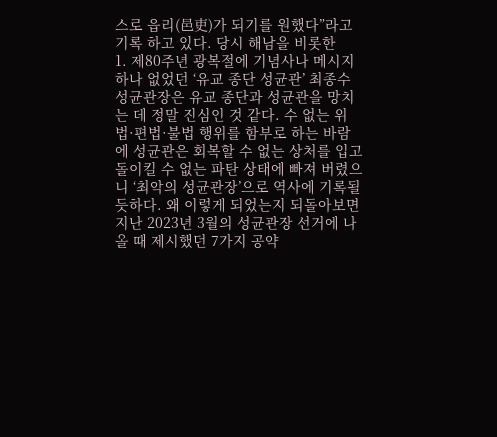스로 읍리(邑吏)가 되기를 원했다”라고 기록 하고 있다. 당시 해남을 비롯한
1. 제80주년 광복절에 기념사나 메시지 하나 없었던 ‘유교 종단 성균관’ 최종수 성균관장은 유교 종단과 성균관을 망치는 데 정말 진심인 것 같다. 수 없는 위법·편법·불법 행위를 함부로 하는 바람에 성균관은 회복할 수 없는 상처를 입고 돌이킬 수 없는 파탄 상태에 빠져 버렸으니 ‘최악의 성균관장’으로 역사에 기록될 듯하다. 왜 이렇게 되었는지 되돌아보면 지난 2023년 3월의 성균관장 선거에 나올 때 제시했던 7가지 공약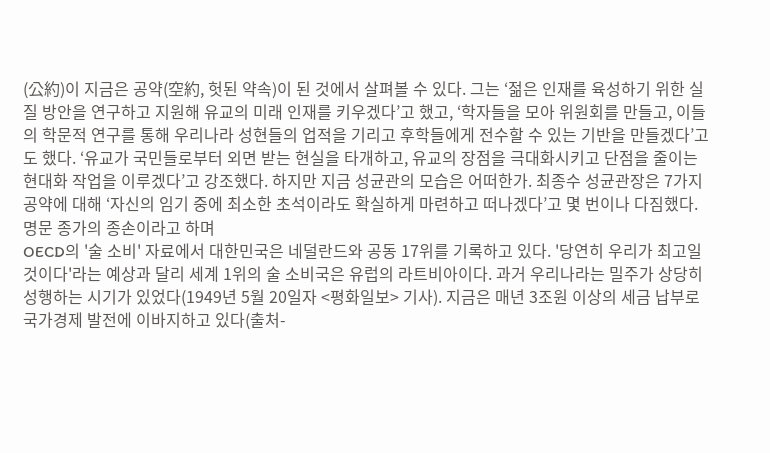(公約)이 지금은 공약(空約, 헛된 약속)이 된 것에서 살펴볼 수 있다. 그는 ‘젊은 인재를 육성하기 위한 실질 방안을 연구하고 지원해 유교의 미래 인재를 키우겠다’고 했고, ‘학자들을 모아 위원회를 만들고, 이들의 학문적 연구를 통해 우리나라 성현들의 업적을 기리고 후학들에게 전수할 수 있는 기반을 만들겠다’고도 했다. ‘유교가 국민들로부터 외면 받는 현실을 타개하고, 유교의 장점을 극대화시키고 단점을 줄이는 현대화 작업을 이루겠다’고 강조했다. 하지만 지금 성균관의 모습은 어떠한가. 최종수 성균관장은 7가지 공약에 대해 ‘자신의 임기 중에 최소한 초석이라도 확실하게 마련하고 떠나겠다’고 몇 번이나 다짐했다. 명문 종가의 종손이라고 하며
OECD의 '술 소비' 자료에서 대한민국은 네덜란드와 공동 17위를 기록하고 있다. '당연히 우리가 최고일 것이다'라는 예상과 달리 세계 1위의 술 소비국은 유럽의 라트비아이다. 과거 우리나라는 밀주가 상당히 성행하는 시기가 있었다(1949년 5월 20일자 <평화일보> 기사). 지금은 매년 3조원 이상의 세금 납부로 국가경제 발전에 이바지하고 있다(출처-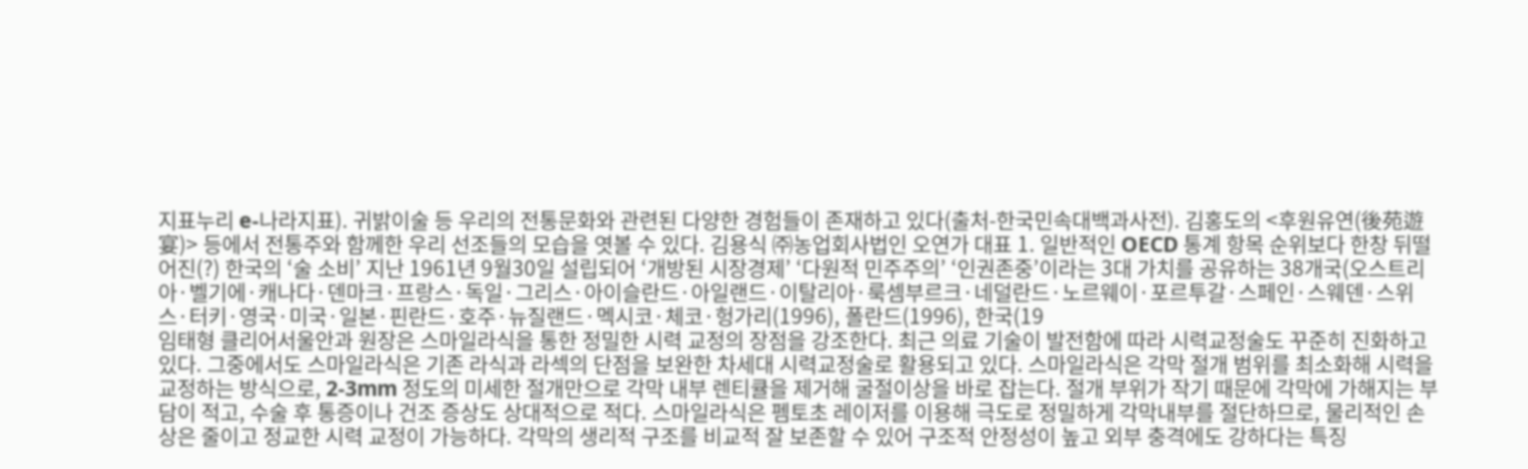지표누리 e-나라지표). 귀밝이술 등 우리의 전통문화와 관련된 다양한 경험들이 존재하고 있다(출처-한국민속대백과사전). 김홍도의 <후원유연(後苑遊宴)> 등에서 전통주와 함께한 우리 선조들의 모습을 엿볼 수 있다. 김용식 ㈜농업회사법인 오연가 대표 1. 일반적인 OECD 통계 항목 순위보다 한창 뒤떨어진(?) 한국의 ‘술 소비’ 지난 1961년 9월30일 설립되어 ‘개방된 시장경제’ ‘다원적 민주주의’ ‘인권존중’이라는 3대 가치를 공유하는 38개국(오스트리아·벨기에·캐나다·덴마크·프랑스·독일·그리스·아이슬란드·아일랜드·이탈리아·룩셈부르크·네덜란드·노르웨이·포르투갈·스페인·스웨덴·스위스·터키·영국·미국·일본·핀란드·호주·뉴질랜드·멕시코·체코·헝가리(1996), 폴란드(1996), 한국(19
임태형 클리어서울안과 원장은 스마일라식을 통한 정밀한 시력 교정의 장점을 강조한다. 최근 의료 기술이 발전함에 따라 시력교정술도 꾸준히 진화하고 있다. 그중에서도 스마일라식은 기존 라식과 라섹의 단점을 보완한 차세대 시력교정술로 활용되고 있다. 스마일라식은 각막 절개 범위를 최소화해 시력을 교정하는 방식으로, 2-3mm 정도의 미세한 절개만으로 각막 내부 렌티큘을 제거해 굴절이상을 바로 잡는다. 절개 부위가 작기 때문에 각막에 가해지는 부담이 적고, 수술 후 통증이나 건조 증상도 상대적으로 적다. 스마일라식은 펨토초 레이저를 이용해 극도로 정밀하게 각막내부를 절단하므로, 물리적인 손상은 줄이고 정교한 시력 교정이 가능하다. 각막의 생리적 구조를 비교적 잘 보존할 수 있어 구조적 안정성이 높고 외부 충격에도 강하다는 특징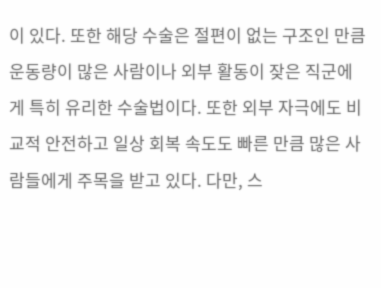이 있다. 또한 해당 수술은 절편이 없는 구조인 만큼 운동량이 많은 사람이나 외부 활동이 잦은 직군에게 특히 유리한 수술법이다. 또한 외부 자극에도 비교적 안전하고 일상 회복 속도도 빠른 만큼 많은 사람들에게 주목을 받고 있다. 다만, 스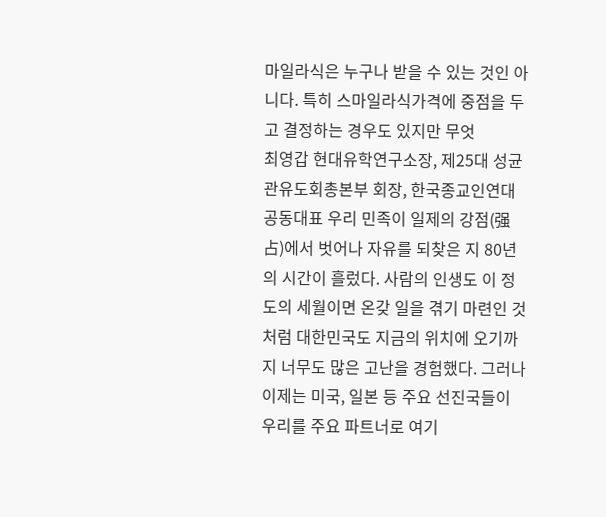마일라식은 누구나 받을 수 있는 것인 아니다. 특히 스마일라식가격에 중점을 두고 결정하는 경우도 있지만 무엇
최영갑 현대유학연구소장, 제25대 성균관유도회총본부 회장, 한국종교인연대 공동대표 우리 민족이 일제의 강점(强占)에서 벗어나 자유를 되찾은 지 80년의 시간이 흘렀다. 사람의 인생도 이 정도의 세월이면 온갖 일을 겪기 마련인 것처럼 대한민국도 지금의 위치에 오기까지 너무도 많은 고난을 경험했다. 그러나 이제는 미국, 일본 등 주요 선진국들이 우리를 주요 파트너로 여기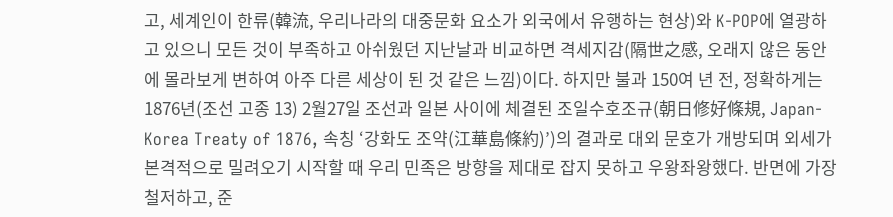고, 세계인이 한류(韓流, 우리나라의 대중문화 요소가 외국에서 유행하는 현상)와 K-POP에 열광하고 있으니 모든 것이 부족하고 아쉬웠던 지난날과 비교하면 격세지감(隔世之感, 오래지 않은 동안에 몰라보게 변하여 아주 다른 세상이 된 것 같은 느낌)이다. 하지만 불과 150여 년 전, 정확하게는 1876년(조선 고종 13) 2월27일 조선과 일본 사이에 체결된 조일수호조규(朝日修好條規, Japan-Korea Treaty of 1876, 속칭 ‘강화도 조약(江華島條約)’)의 결과로 대외 문호가 개방되며 외세가 본격적으로 밀려오기 시작할 때 우리 민족은 방향을 제대로 잡지 못하고 우왕좌왕했다. 반면에 가장 철저하고, 준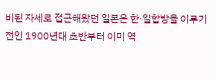비된 자세로 접근해왔던 일본은 한·일합방을 이루기 전인 1900년대 초반부터 이미 역